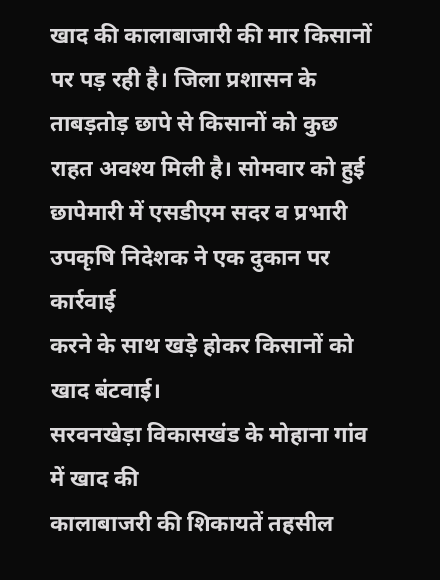खाद की कालाबाजारी की मार किसानों पर पड़ रही है। जिला प्रशासन के
ताबड़तोड़ छापे से किसानों को कुछ राहत अवश्य मिली है। सोमवार को हुई
छापेमारी में एसडीएम सदर व प्रभारी उपकृषि निदेशक ने एक दुकान पर कार्रवाई
करने के साथ खड़े होकर किसानों को खाद बंटवाई।
सरवनखेड़ा विकासखंड के मोहाना गांव में खाद की
कालाबाजरी की शिकायतें तहसील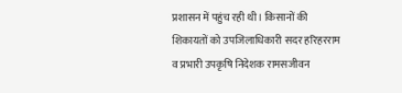प्रशासन में पहुंच रही थी। किसानों की
शिकायतों को उपजिलाधिकारी सदर हरिहरराम व प्रभारी उपकृषि निदेशक रामसजीवन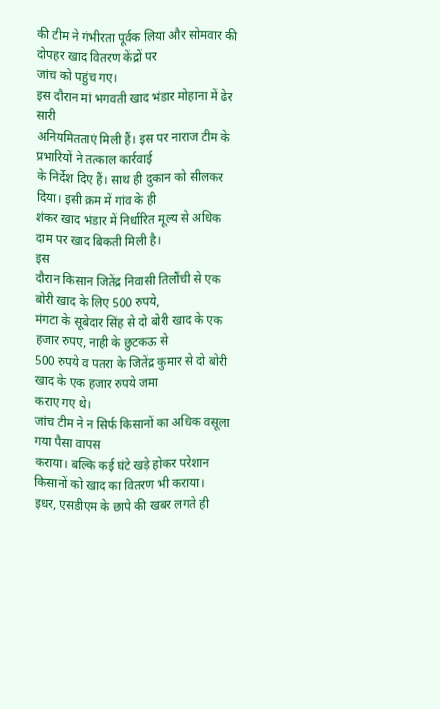की टीम ने गंभीरता पूर्वक लिया और सोमवार की दोपहर खाद वितरण केंद्रों पर
जांच को पहुंच गए।
इस दौरान मां भगवती खाद भंडार मोहाना में ढेर सारी
अनियमितताएं मिली हैं। इस पर नाराज टीम के प्रभारियों ने तत्काल कार्रवाई
के निर्देश दिए हैं। साथ ही दुकान को सीलकर दिया। इसी क्रम में गांव के ही
शंकर खाद भंडार में निर्धारित मूल्य से अधिक दाम पर खाद बिकती मिली है।
इस
दौरान किसान जितेंद्र निवासी तिलौंची से एक बोरी खाद के लिए 500 रुपये,
मंगटा के सूबेदार सिंह से दो बोरी खाद के एक हजार रुपए, नाही के छुटकऊ से
500 रुपये व पतरा के जितेंद्र कुमार से दो बोरी खाद के एक हजार रुपये जमा
कराए गए थे।
जांच टीम ने न सिर्फ किसानों का अधिक वसूला गया पैसा वापस
कराया। बल्कि कई घंटे खड़े होकर परेशान किसानों को खाद का वितरण भी कराया।
इधर, एसडीएम के छापे की खबर लगते ही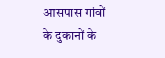आसपास गांवों के दुकानों के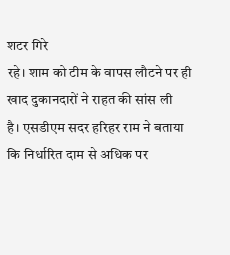शटर गिरे
रहे। शाम को टीम के वापस लौटने पर ही खाद दुकानदारों ने राहत की सांस ली
है। एसडीएम सदर हरिहर राम ने बताया कि निर्धारित दाम से अधिक पर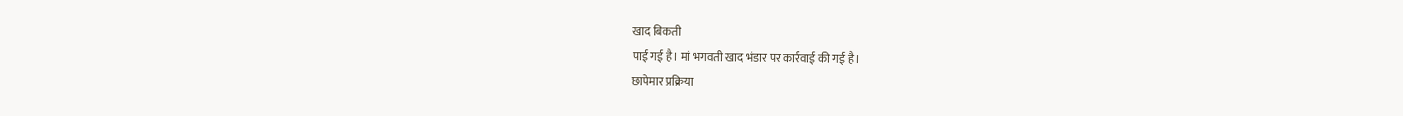खाद बिकती
पाई गई है। मां भगवती खाद भंडार पर कार्रवाई की गई है।
छापेमार प्रक्रिया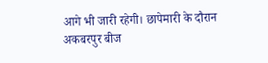आगे भी जारी रहेगी। छापेमारी के दौरान अकबरपुर बीज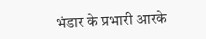भंडार के प्रभारी आरके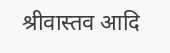श्रीवास्तव आदि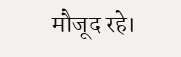मौजूद रहे।